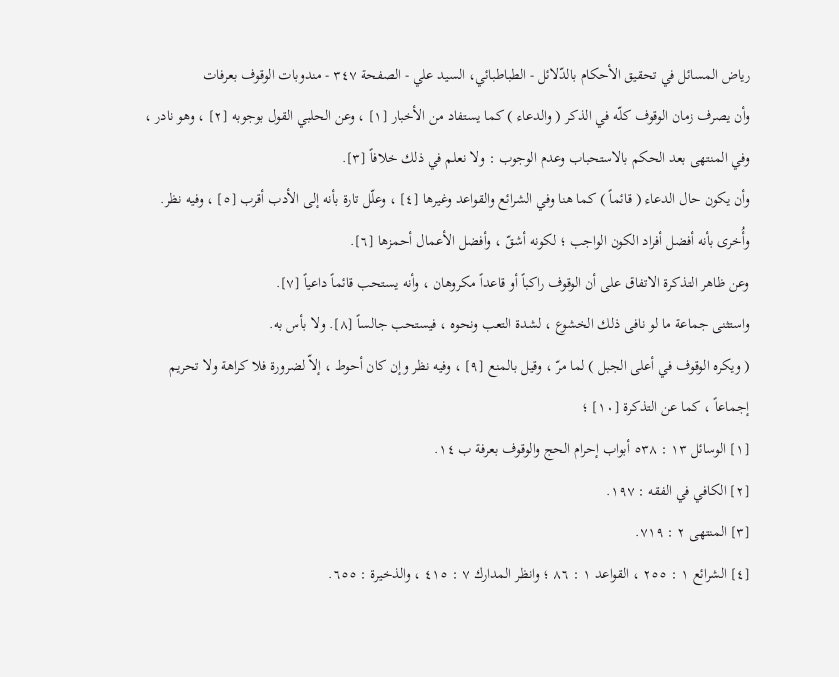رياض المسائل في تحقيق الأحكام بالدّلائل - الطباطبائي، السيد علي - الصفحة ٣٤٧ - مندوبات الوقوف بعرفات
وأن يصرف زمان الوقوف كلّه في الذكر ( والدعاء ) كما يستفاد من الأخبار [١] ، وعن الحلبي القول بوجوبه [٢] ، وهو نادر ، وفي المنتهى بعد الحكم بالاستحباب وعدم الوجوب : ولا نعلم في ذلك خلافاً [٣].
وأن يكون حال الدعاء ( قائماً ) كما هنا وفي الشرائع والقواعد وغيرها [٤] ، وعلّل تارة بأنه إلى الأدب أقرب [٥] ، وفيه نظر.
وأُخرى بأنه أفضل أفراد الكون الواجب ؛ لكونه أشقّ ، وأفضل الأعمال أحمزها [٦].
وعن ظاهر التذكرة الاتفاق على أن الوقوف راكباً أو قاعداً مكروهان ، وأنه يستحب قائماً داعياً [٧].
واستثنى جماعة ما لو نافى ذلك الخشوع ، لشدة التعب ونحوه ، فيستحب جالساً [٨]. ولا بأس به.
( ويكره الوقوف في أعلى الجبل ) لما مرّ ، وقيل بالمنع [٩] ، وفيه نظر وإن كان أحوط ، إلاّ لضرورة فلا كراهة ولا تحريم إجماعاً ، كما عن التذكرة [١٠] ؛
[١] الوسائل ١٣ : ٥٣٨ أبواب إحرام الحج والوقوف بعرفة ب ١٤.
[٢] الكافي في الفقه : ١٩٧.
[٣] المنتهى ٢ : ٧١٩.
[٤] الشرائع ١ : ٢٥٥ ، القواعد ١ : ٨٦ ؛ وانظر المدارك ٧ : ٤١٥ ، والذخيرة : ٦٥٥.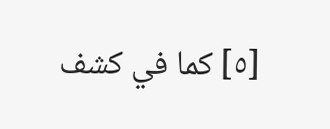[٥] كما في كشف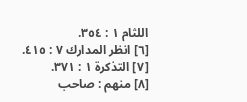اللثام ١ : ٣٥٤.
[٦] انظر المدارك ٧ : ٤١٥.
[٧] التذكرة ١ : ٣٧١.
[٨] منهم : صاحب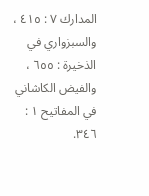المدارك ٧ : ٤١٥ ، والسبزواري في الذخيرة : ٦٥٥ ، والفيض الكاشاني في المفاتيح ١ : ٣٤٦.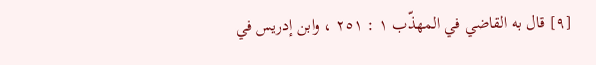[٩] قال به القاضي في المهذّب ١ : ٢٥١ ، وابن إدريس في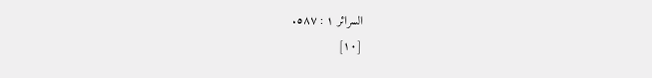السرائر ١ : ٥٨٧.
[١٠]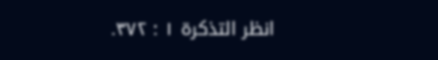انظر التذكرة ١ : ٣٧٢.